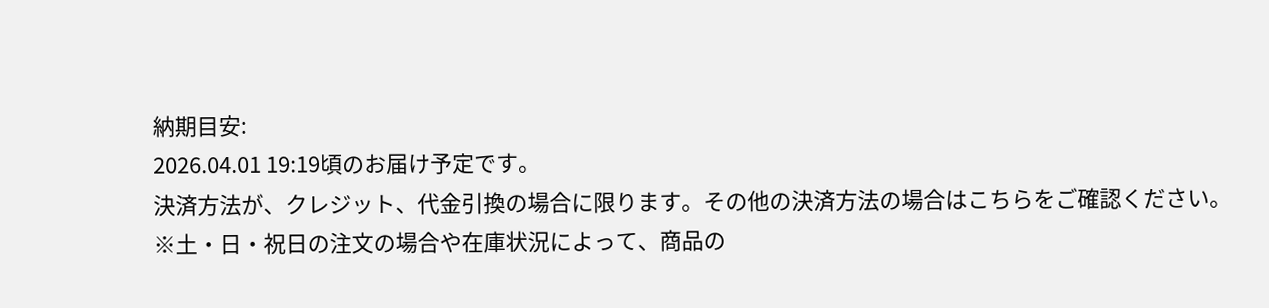納期目安:
2026.04.01 19:19頃のお届け予定です。
決済方法が、クレジット、代金引換の場合に限ります。その他の決済方法の場合はこちらをご確認ください。
※土・日・祝日の注文の場合や在庫状況によって、商品の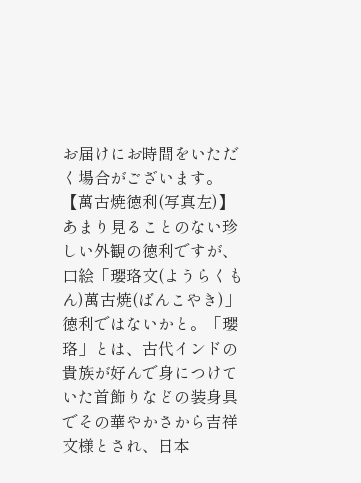お届けにお時間をいただく場合がございます。
【萬古焼徳利(写真左)】 あまり見ることのない珍しい外観の徳利ですが、口絵「瓔珞文(ようらくもん)萬古焼(ばんこやき)」徳利ではないかと。「瓔珞」とは、古代インドの貴族が好んで身につけていた首飾りなどの装身具でその華やかさから吉祥文様とされ、日本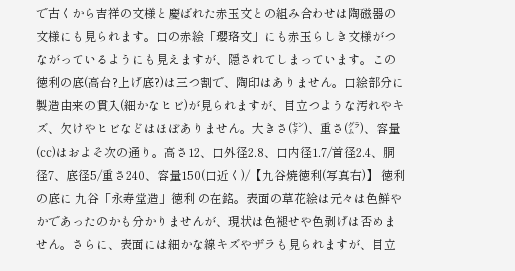で古くから吉祥の文様と慶ばれた赤玉文との組み合わせは陶磁器の文様にも見られます。口の赤絵「瓔珞文」にも赤玉らしき文様がつながっているようにも見えますが、隠されてしまっています。この徳利の底(高台?上げ底?)は三つ割で、陶印はありません。口絵部分に製造由来の貫入(細かなヒビ)が見られますが、目立つような汚れやキズ、欠けやヒビなどはほぼありません。大きさ(㌢)、重さ(㌘)、容量(㏄)はおよそ次の通り。高さ12、口外径2.8、口内径1.7/首径2.4、胴径7、底径5/重さ240、容量150(口近く)/【九谷焼徳利(写真右)】 徳利の底に 九谷「永寿堂造」徳利 の在銘。表面の草花絵は元々は色鮮やかであったのかも分かりませんが、現状は色褪せや色剥げは否めません。さらに、表面には細かな線キズやザラも見られますが、目立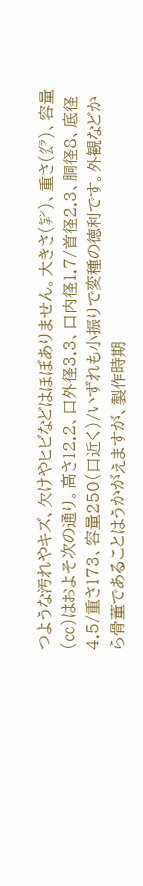つような汚れやキズ、欠けやヒビなどはほぼありません。大きさ(㌢)、重さ(㌘)、容量(㏄)はおよそ次の通り。高さ12.2、口外径3.3、口内径1.7/首径2.3、胴径8、底径4.5/重さ173、容量250(口近く)/いずれも小振りで変種の徳利です。外観などから骨董であることはうかがえますが、製作時期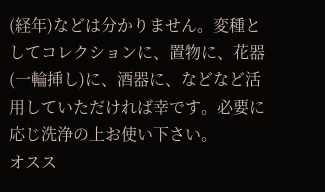(経年)などは分かりません。変種としてコレクションに、置物に、花器(一輪挿し)に、酒器に、などなど活用していただければ幸です。必要に応じ洗浄の上お使い下さい。
オスス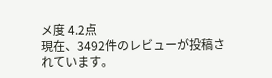メ度 4.2点
現在、3492件のレビューが投稿されています。